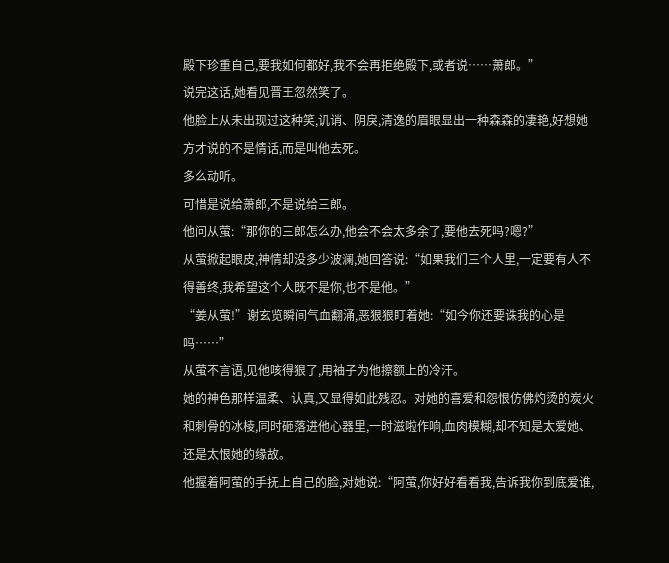殿下珍重自己,要我如何都好,我不会再拒绝殿下,或者说……萧郎。”
说完这话,她看见晋王忽然笑了。
他脸上从未出现过这种笑,讥诮、阴戾,清逸的眉眼显出一种森森的凄艳,好想她方才说的不是情话,而是叫他去死。
多么动听。
可惜是说给萧郎,不是说给三郎。
他问从萤:“那你的三郎怎么办,他会不会太多余了,要他去死吗?嗯?”
从萤掀起眼皮,神情却没多少波澜,她回答说:“如果我们三个人里,一定要有人不得善终,我希望这个人既不是你,也不是他。”
“姜从萤!”谢玄览瞬间气血翻涌,恶狠狠盯着她:“如今你还要诛我的心是吗……”
从萤不言语,见他咳得狠了,用袖子为他擦额上的冷汗。
她的神色那样温柔、认真,又显得如此残忍。对她的喜爱和怨恨仿佛灼烫的炭火和刺骨的冰棱,同时砸落进他心器里,一时滋啦作响,血肉模糊,却不知是太爱她、还是太恨她的缘故。
他握着阿萤的手抚上自己的脸,对她说:“阿萤,你好好看看我,告诉我你到底爱谁,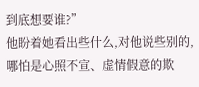到底想要谁?”
他盼着她看出些什么,对他说些别的,哪怕是心照不宣、虚情假意的欺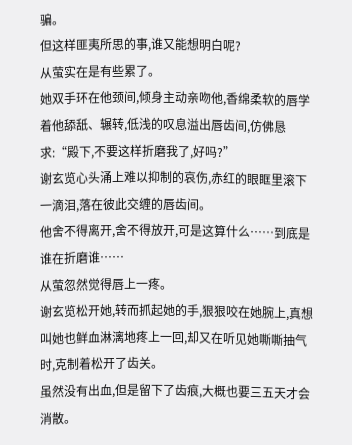骗。
但这样匪夷所思的事,谁又能想明白呢?
从萤实在是有些累了。
她双手环在他颈间,倾身主动亲吻他,香绵柔软的唇学着他舔舐、辗转,低浅的叹息溢出唇齿间,仿佛恳求:“殿下,不要这样折磨我了,好吗?”
谢玄览心头涌上难以抑制的哀伤,赤红的眼眶里滚下一滴泪,落在彼此交缠的唇齿间。
他舍不得离开,舍不得放开,可是这算什么……到底是谁在折磨谁……
从萤忽然觉得唇上一疼。
谢玄览松开她,转而抓起她的手,狠狠咬在她腕上,真想叫她也鲜血淋漓地疼上一回,却又在听见她嘶嘶抽气时,克制着松开了齿关。
虽然没有出血,但是留下了齿痕,大概也要三五天才会消散。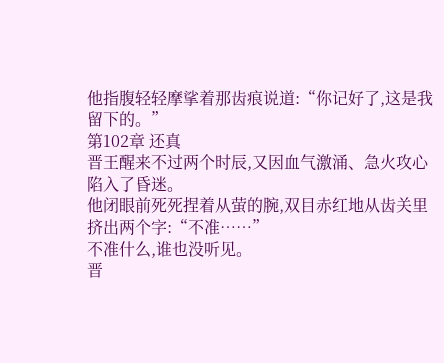他指腹轻轻摩挲着那齿痕说道:“你记好了,这是我留下的。”
第102章 还真
晋王醒来不过两个时辰,又因血气激涌、急火攻心陷入了昏迷。
他闭眼前死死捏着从萤的腕,双目赤红地从齿关里挤出两个字:“不准……”
不准什么,谁也没听见。
晋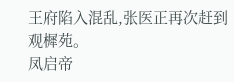王府陷入混乱,张医正再次赶到观樨苑。
凤启帝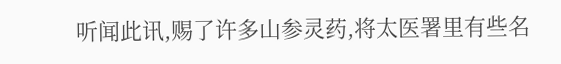听闻此讯,赐了许多山参灵药,将太医署里有些名